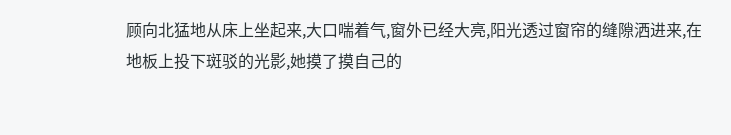顾向北猛地从床上坐起来,大口喘着气,窗外已经大亮,阳光透过窗帘的缝隙洒进来,在地板上投下斑驳的光影,她摸了摸自己的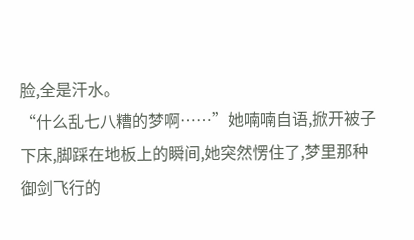脸,全是汗水。
“什么乱七八糟的梦啊……”她喃喃自语,掀开被子下床,脚踩在地板上的瞬间,她突然愣住了,梦里那种御剑飞行的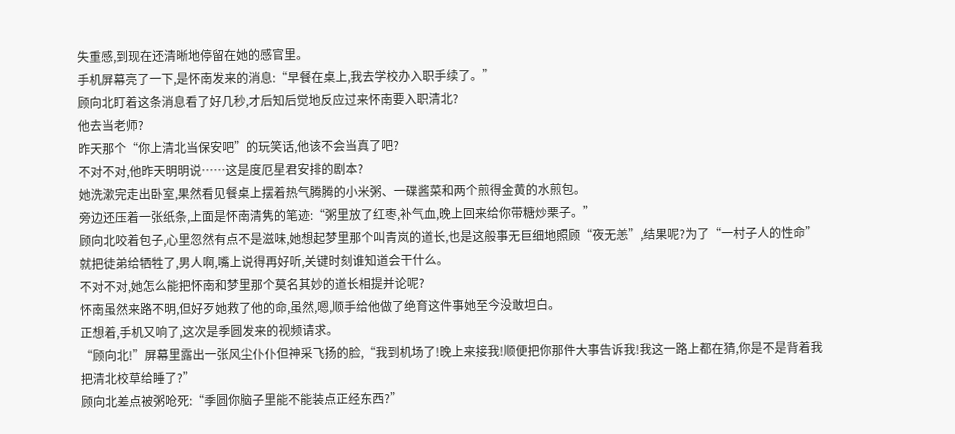失重感,到现在还清晰地停留在她的感官里。
手机屏幕亮了一下,是怀南发来的消息:“早餐在桌上,我去学校办入职手续了。”
顾向北盯着这条消息看了好几秒,才后知后觉地反应过来怀南要入职清北?
他去当老师?
昨天那个“你上清北当保安吧”的玩笑话,他该不会当真了吧?
不对不对,他昨天明明说……这是度厄星君安排的剧本?
她洗漱完走出卧室,果然看见餐桌上摆着热气腾腾的小米粥、一碟酱菜和两个煎得金黄的水煎包。
旁边还压着一张纸条,上面是怀南清隽的笔迹:“粥里放了红枣,补气血,晚上回来给你带糖炒栗子。”
顾向北咬着包子,心里忽然有点不是滋味,她想起梦里那个叫青岚的道长,也是这般事无巨细地照顾“夜无恙”,结果呢?为了“一村子人的性命”就把徒弟给牺牲了,男人啊,嘴上说得再好听,关键时刻谁知道会干什么。
不对不对,她怎么能把怀南和梦里那个莫名其妙的道长相提并论呢?
怀南虽然来路不明,但好歹她救了他的命,虽然,嗯,顺手给他做了绝育这件事她至今没敢坦白。
正想着,手机又响了,这次是季圆发来的视频请求。
“顾向北!”屏幕里露出一张风尘仆仆但神采飞扬的脸,“我到机场了!晚上来接我!顺便把你那件大事告诉我!我这一路上都在猜,你是不是背着我把清北校草给睡了?”
顾向北差点被粥呛死:“季圆你脑子里能不能装点正经东西?”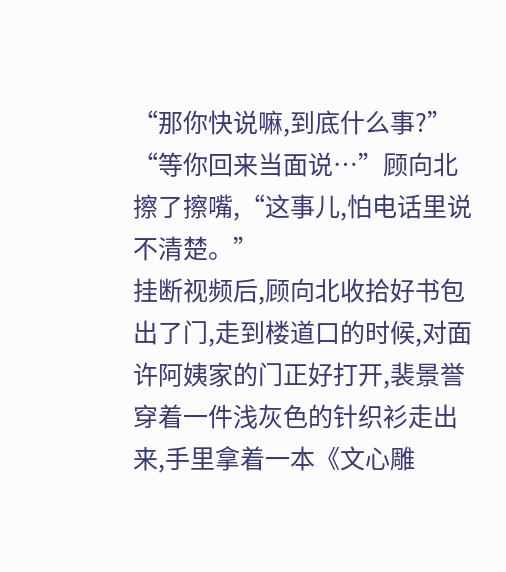“那你快说嘛,到底什么事?”
“等你回来当面说…”顾向北擦了擦嘴,“这事儿,怕电话里说不清楚。”
挂断视频后,顾向北收拾好书包出了门,走到楼道口的时候,对面许阿姨家的门正好打开,裴景誉穿着一件浅灰色的针织衫走出来,手里拿着一本《文心雕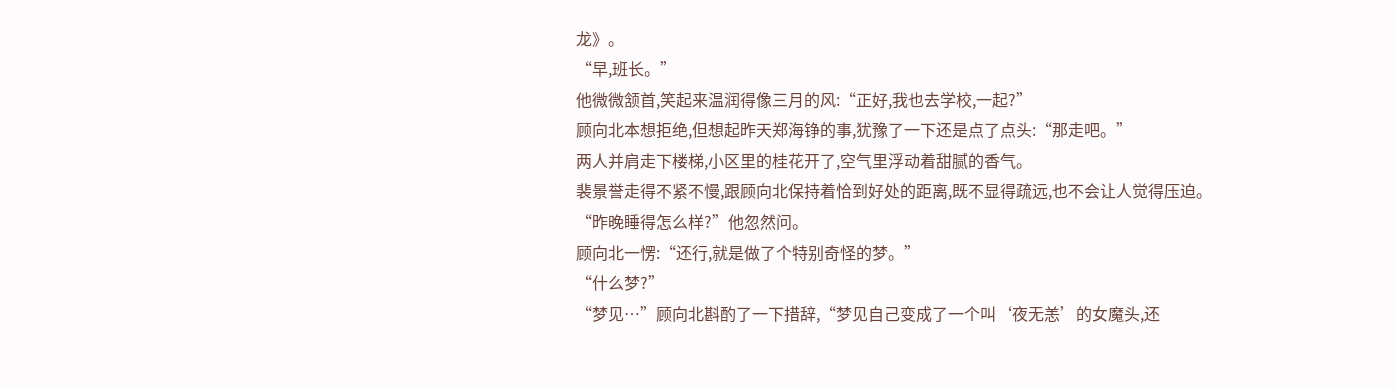龙》。
“早,班长。”
他微微颔首,笑起来温润得像三月的风:“正好,我也去学校,一起?”
顾向北本想拒绝,但想起昨天郑海铮的事,犹豫了一下还是点了点头:“那走吧。”
两人并肩走下楼梯,小区里的桂花开了,空气里浮动着甜腻的香气。
裴景誉走得不紧不慢,跟顾向北保持着恰到好处的距离,既不显得疏远,也不会让人觉得压迫。
“昨晚睡得怎么样?”他忽然问。
顾向北一愣:“还行,就是做了个特别奇怪的梦。”
“什么梦?”
“梦见…”顾向北斟酌了一下措辞,“梦见自己变成了一个叫‘夜无恙’的女魔头,还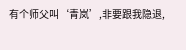有个师父叫‘青岚’,非要跟我隐退,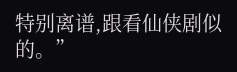特别离谱,跟看仙侠剧似的。”